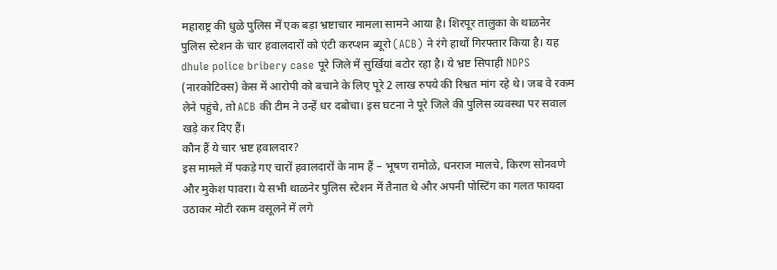महाराष्ट्र की धुळे पुलिस में एक बड़ा भ्रष्टाचार मामला सामने आया है। शिरपूर तालुका के थाळनेर पुलिस स्टेशन के चार हवालदारों को एंटी करप्शन ब्यूरो (ACB) ने रंगे हाथों गिरफ्तार किया है। यह dhule police bribery case पूरे जिले में सुर्खियां बटोर रहा है। ये भ्रष्ट सिपाही NDPS (नारकोटिक्स) केस में आरोपी को बचाने के लिए पूरे 2 लाख रुपये की रिश्वत मांग रहे थे। जब वे रकम लेने पहुंचे, तो ACB की टीम ने उन्हें धर दबोचा। इस घटना ने पूरे जिले की पुलिस व्यवस्था पर सवाल खड़े कर दिए हैं।
कौन हैं ये चार भ्रष्ट हवालदार?
इस मामले में पकड़े गए चारों हवालदारों के नाम हैं – भूषण रामोळे, धनराज मालचे, किरण सोनवणे और मुकेश पावरा। ये सभी थाळनेर पुलिस स्टेशन में तैनात थे और अपनी पोस्टिंग का गलत फायदा उठाकर मोटी रकम वसूलने में लगे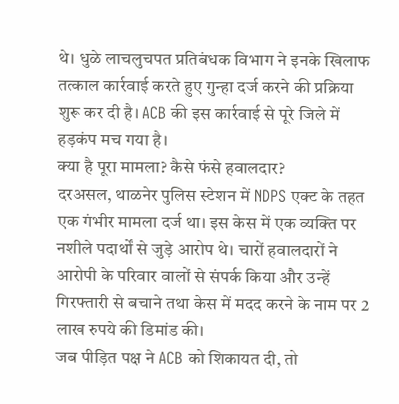थे। धुळे लाचलुचपत प्रतिबंधक विभाग ने इनके खिलाफ तत्काल कार्रवाई करते हुए गुन्हा दर्ज करने की प्रक्रिया शुरू कर दी है। ACB की इस कार्रवाई से पूरे जिले में हड़कंप मच गया है।
क्या है पूरा मामला? कैसे फंसे हवालदार?
दरअसल, थाळनेर पुलिस स्टेशन में NDPS एक्ट के तहत एक गंभीर मामला दर्ज था। इस केस में एक व्यक्ति पर नशीले पदार्थों से जुड़े आरोप थे। चारों हवालदारों ने आरोपी के परिवार वालों से संपर्क किया और उन्हें गिरफ्तारी से बचाने तथा केस में मदद करने के नाम पर 2 लाख रुपये की डिमांड की।
जब पीड़ित पक्ष ने ACB को शिकायत दी, तो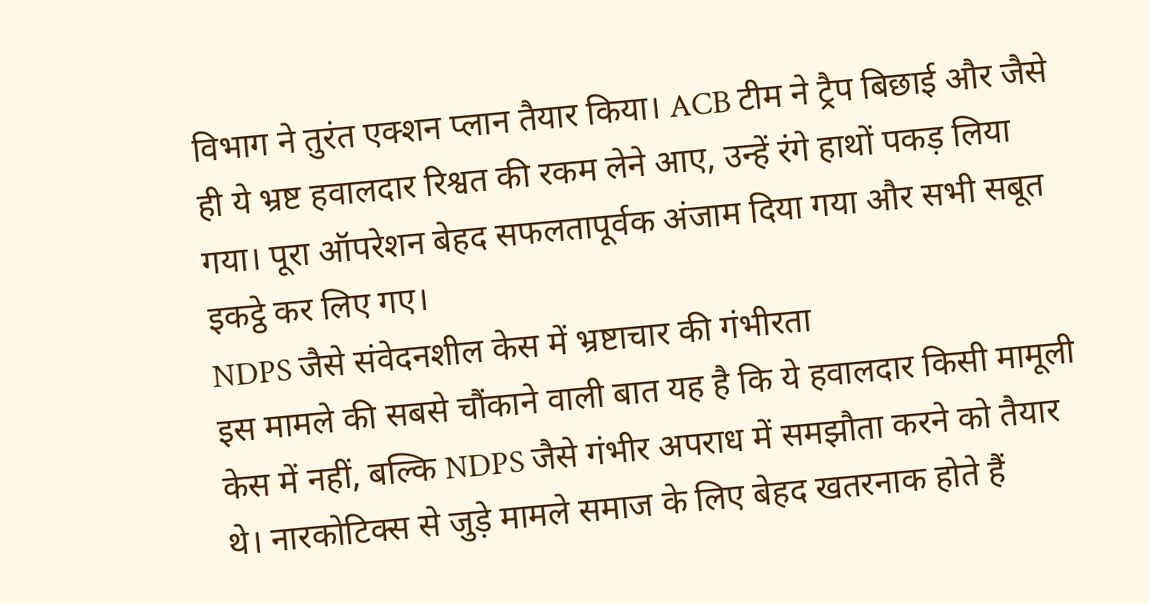विभाग ने तुरंत एक्शन प्लान तैयार किया। ACB टीम ने ट्रैप बिछाई और जैसे ही ये भ्रष्ट हवालदार रिश्वत की रकम लेने आए, उन्हें रंगे हाथों पकड़ लिया गया। पूरा ऑपरेशन बेहद सफलतापूर्वक अंजाम दिया गया और सभी सबूत इकट्ठे कर लिए गए।
NDPS जैसे संवेदनशील केस में भ्रष्टाचार की गंभीरता
इस मामले की सबसे चौंकाने वाली बात यह है कि ये हवालदार किसी मामूली केस में नहीं, बल्कि NDPS जैसे गंभीर अपराध में समझौता करने को तैयार थे। नारकोटिक्स से जुड़े मामले समाज के लिए बेहद खतरनाक होते हैं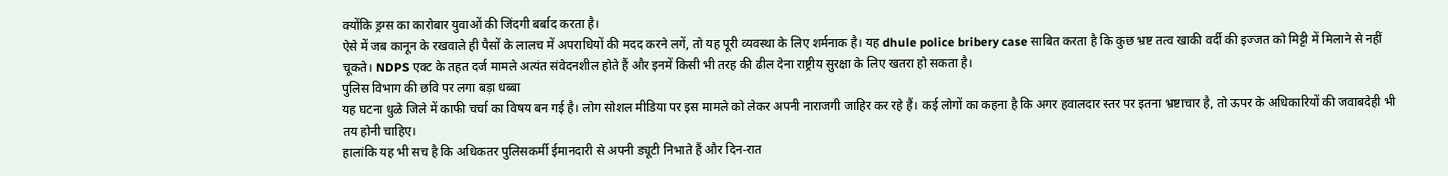क्योंकि ड्रग्स का कारोबार युवाओं की जिंदगी बर्बाद करता है।
ऐसे में जब कानून के रखवाले ही पैसों के लालच में अपराधियों की मदद करने लगें, तो यह पूरी व्यवस्था के लिए शर्मनाक है। यह dhule police bribery case साबित करता है कि कुछ भ्रष्ट तत्व खाकी वर्दी की इज्जत को मिट्टी में मिलाने से नहीं चूकते। NDPS एक्ट के तहत दर्ज मामले अत्यंत संवेदनशील होते हैं और इनमें किसी भी तरह की ढील देना राष्ट्रीय सुरक्षा के लिए खतरा हो सकता है।
पुलिस विभाग की छवि पर लगा बड़ा धब्बा
यह घटना धुळे जिले में काफी चर्चा का विषय बन गई है। लोग सोशल मीडिया पर इस मामले को लेकर अपनी नाराजगी जाहिर कर रहे हैं। कई लोगों का कहना है कि अगर हवालदार स्तर पर इतना भ्रष्टाचार है, तो ऊपर के अधिकारियों की जवाबदेही भी तय होनी चाहिए।
हालांकि यह भी सच है कि अधिकतर पुलिसकर्मी ईमानदारी से अपनी ड्यूटी निभाते हैं और दिन-रात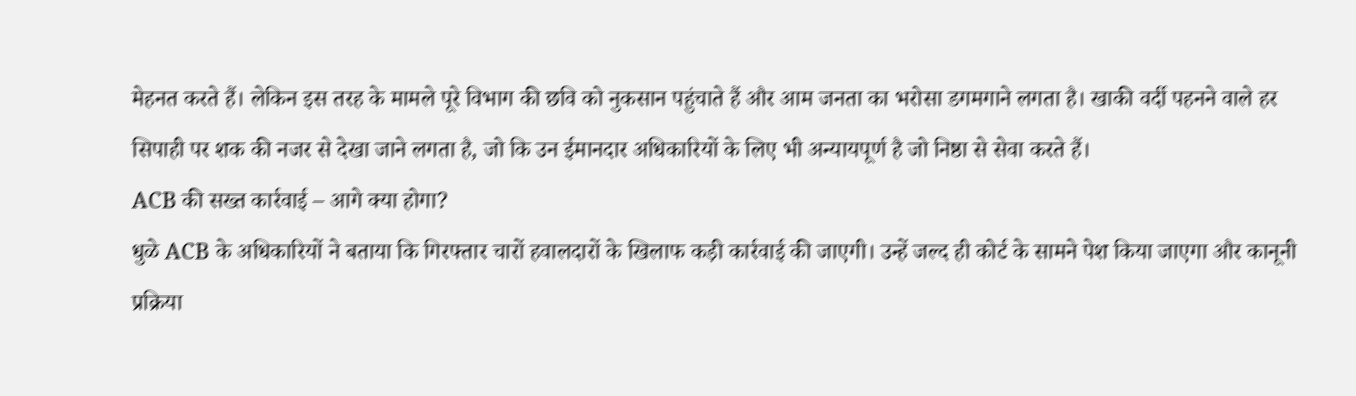मेहनत करते हैं। लेकिन इस तरह के मामले पूरे विभाग की छवि को नुकसान पहुंचाते हैं और आम जनता का भरोसा डगमगाने लगता है। खाकी वर्दी पहनने वाले हर सिपाही पर शक की नजर से देखा जाने लगता है, जो कि उन ईमानदार अधिकारियों के लिए भी अन्यायपूर्ण है जो निष्ठा से सेवा करते हैं।
ACB की सख्त कार्रवाई – आगे क्या होगा?
धुळे ACB के अधिकारियों ने बताया कि गिरफ्तार चारों हवालदारों के खिलाफ कड़ी कार्रवाई की जाएगी। उन्हें जल्द ही कोर्ट के सामने पेश किया जाएगा और कानूनी प्रक्रिया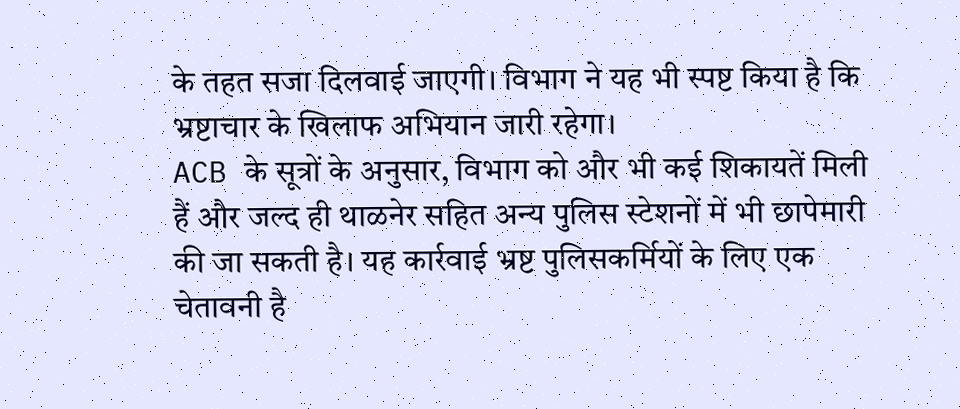के तहत सजा दिलवाई जाएगी। विभाग ने यह भी स्पष्ट किया है कि भ्रष्टाचार के खिलाफ अभियान जारी रहेगा।
ACB के सूत्रों के अनुसार, विभाग को और भी कई शिकायतें मिली हैं और जल्द ही थाळनेर सहित अन्य पुलिस स्टेशनों में भी छापेमारी की जा सकती है। यह कार्रवाई भ्रष्ट पुलिसकर्मियों के लिए एक चेतावनी है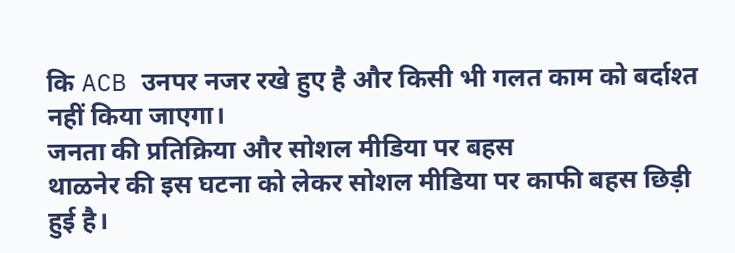कि ACB उनपर नजर रखे हुए है और किसी भी गलत काम को बर्दाश्त नहीं किया जाएगा।
जनता की प्रतिक्रिया और सोशल मीडिया पर बहस
थाळनेर की इस घटना को लेकर सोशल मीडिया पर काफी बहस छिड़ी हुई है।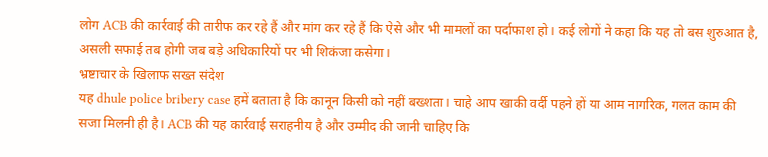लोग ACB की कार्रवाई की तारीफ कर रहे हैं और मांग कर रहे हैं कि ऐसे और भी मामलों का पर्दाफाश हो। कई लोगों ने कहा कि यह तो बस शुरुआत है, असली सफाई तब होगी जब बड़े अधिकारियों पर भी शिकंजा कसेगा।
भ्रष्टाचार के खिलाफ सख्त संदेश
यह dhule police bribery case हमें बताता है कि कानून किसी को नहीं बख्शता। चाहे आप खाकी वर्दी पहने हों या आम नागरिक, गलत काम की सजा मिलनी ही है। ACB की यह कार्रवाई सराहनीय है और उम्मीद की जानी चाहिए कि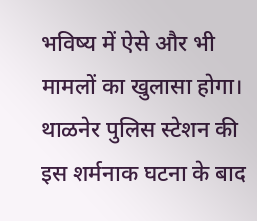भविष्य में ऐसे और भी मामलों का खुलासा होगा।
थाळनेर पुलिस स्टेशन की इस शर्मनाक घटना के बाद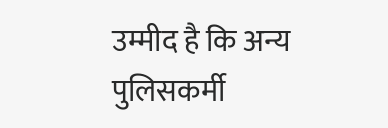उम्मीद है कि अन्य पुलिसकर्मी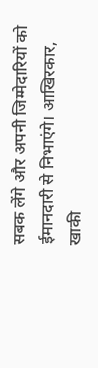सबक लेंगे और अपनी जिम्मेदारियों को ईमानदारी से निभाएंगे। आखिरकार, खाकी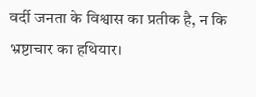वर्दी जनता के विश्वास का प्रतीक है, न कि भ्रष्टाचार का हथियार।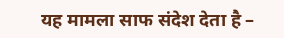यह मामला साफ संदेश देता है –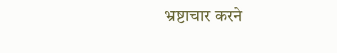भ्रष्टाचार करने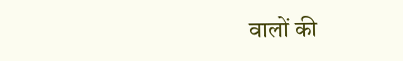वालों की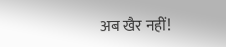अब खैर नहीं!